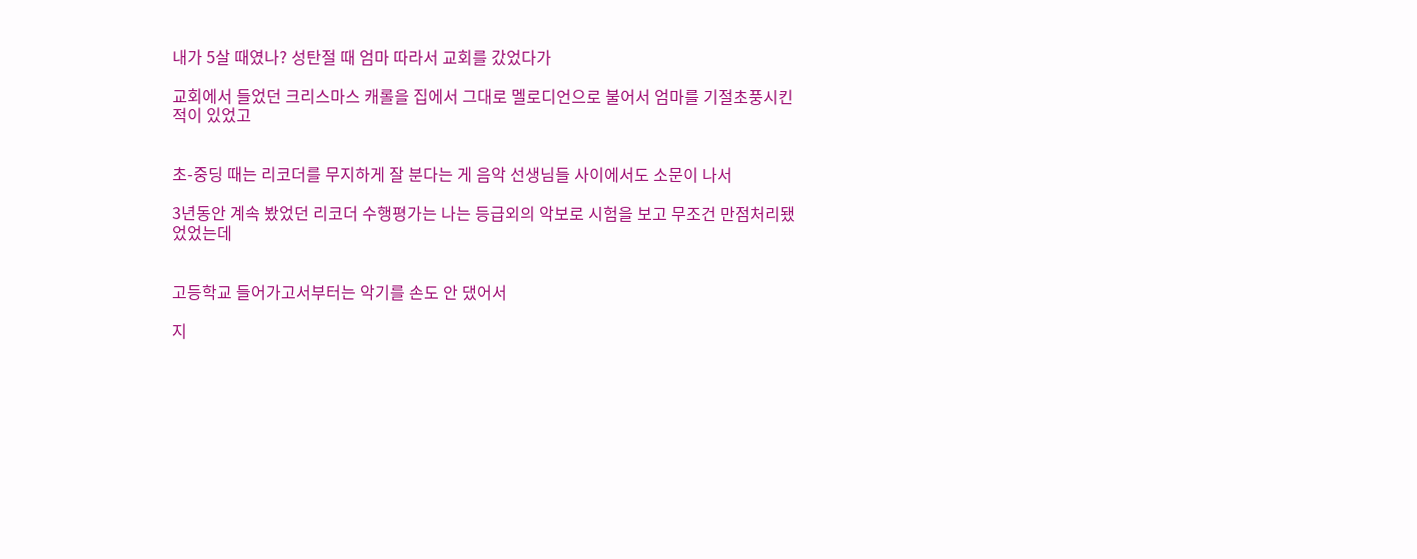내가 5살 때였나? 성탄절 때 엄마 따라서 교회를 갔었다가

교회에서 들었던 크리스마스 캐롤을 집에서 그대로 멜로디언으로 불어서 엄마를 기절초풍시킨 적이 있었고


초-중딩 때는 리코더를 무지하게 잘 분다는 게 음악 선생님들 사이에서도 소문이 나서

3년동안 계속 봤었던 리코더 수행평가는 나는 등급외의 악보로 시험을 보고 무조건 만점처리됐었었는데


고등학교 들어가고서부터는 악기를 손도 안 댔어서

지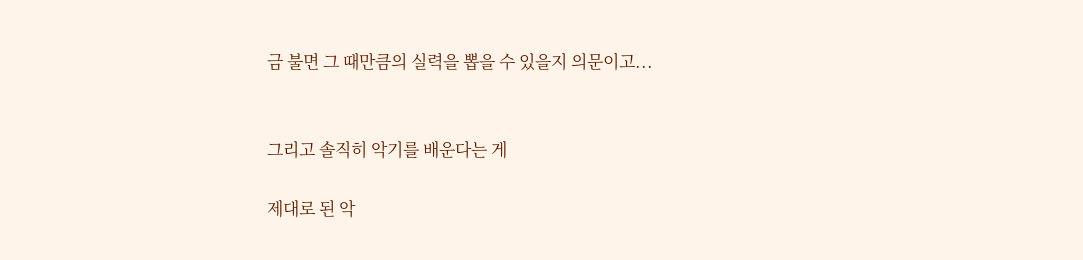금 불면 그 때만큼의 실력을 뽑을 수 있을지 의문이고...


그리고 솔직히 악기를 배운다는 게

제대로 된 악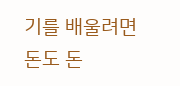기를 배울려면 돈도 돈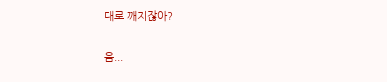대로 깨지잖아?

음...